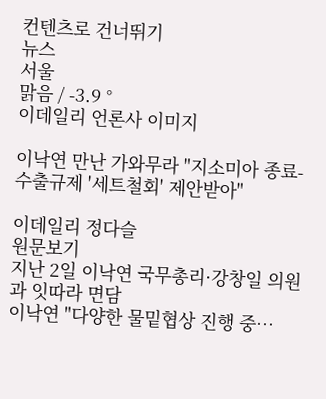컨텐츠로 건너뛰기
뉴스
서울
맑음 / -3.9 °
이데일리 언론사 이미지

이낙연 만난 가와무라 "지소미아 종료-수출규제 '세트철회' 제안받아"

이데일리 정다슬
원문보기
지난 2일 이낙연 국무총리·강창일 의원과 잇따라 면담
이낙연 "다양한 물밑협상 진행 중…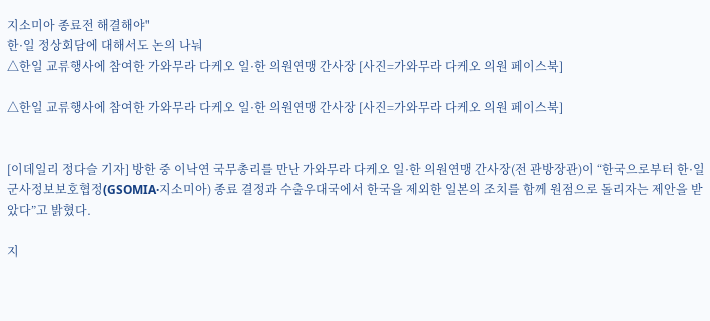지소미아 종료전 해결해야"
한·일 정상회담에 대해서도 논의 나눠
△한일 교류행사에 참여한 가와무라 다케오 일·한 의원연맹 간사장 [사진=가와무라 다케오 의원 페이스북]

△한일 교류행사에 참여한 가와무라 다케오 일·한 의원연맹 간사장 [사진=가와무라 다케오 의원 페이스북]


[이데일리 정다슬 기자] 방한 중 이낙연 국무총리를 만난 가와무라 다케오 일·한 의원연맹 간사장(전 관방장관)이 “한국으로부터 한·일 군사정보보호협정(GSOMIA·지소미아) 종료 결정과 수출우대국에서 한국을 제외한 일본의 조치를 함께 원점으로 돌리자는 제안을 받았다”고 밝혔다.

지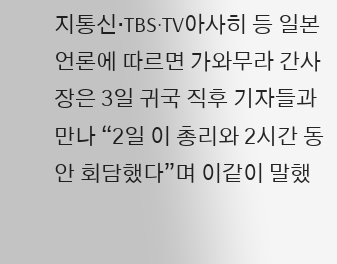지통신·TBS·TV아사히 등 일본 언론에 따르면 가와무라 간사장은 3일 귀국 직후 기자들과 만나 “2일 이 총리와 2시간 동안 회담했다”며 이같이 말했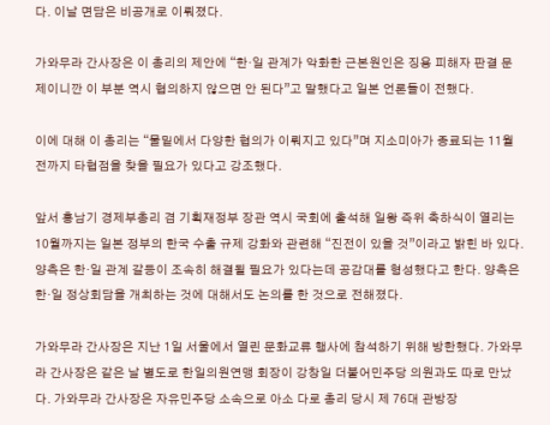다. 이날 면담은 비공개로 이뤄졌다.

가와무라 간사장은 이 총리의 제안에 “한·일 관계가 악화한 근본원인은 징용 피해자 판결 문제이니깐 이 부분 역시 협의하지 않으면 안 된다”고 말했다고 일본 언론들이 전했다.

이에 대해 이 총리는 “물밑에서 다양한 협의가 이뤄지고 있다”며 지소미아가 종료되는 11월 전까지 타협점을 찾을 필요가 있다고 강조했다.

앞서 홍남기 경제부총리 겸 기획재정부 장관 역시 국회에 출석해 일왕 즉위 축하식이 열리는 10월까지는 일본 정부의 한국 수출 규제 강화와 관련해 “진전이 있을 것”이라고 밝힌 바 있다. 양측은 한·일 관계 갈등이 조속히 해결될 필요가 있다는데 공감대를 형성했다고 한다. 양측은 한·일 정상회담을 개최하는 것에 대해서도 논의를 한 것으로 전해졌다.

가와무라 간사장은 지난 1일 서울에서 열린 문화교류 행사에 참석하기 위해 방한했다. 가와무라 간사장은 같은 날 별도로 한일의원연맹 회장이 강창일 더불어민주당 의원과도 따로 만났다. 가와무라 간사장은 자유민주당 소속으로 아소 다로 총리 당시 제 76대 관방장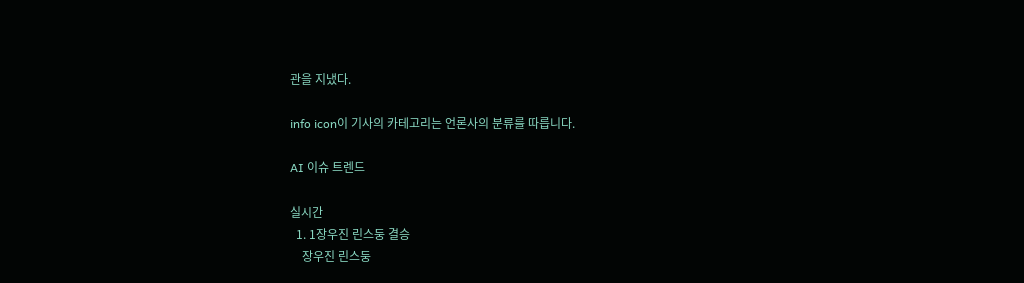관을 지냈다.

info icon이 기사의 카테고리는 언론사의 분류를 따릅니다.

AI 이슈 트렌드

실시간
  1. 1장우진 린스둥 결승
    장우진 린스둥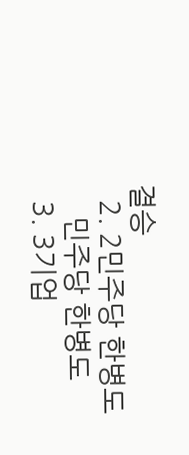결승
  2. 2민주당 한병도
    민주당 한병도
  3. 3기업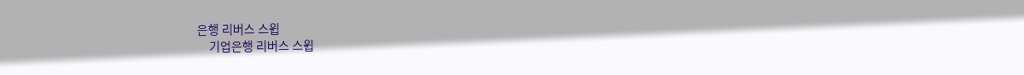은행 리버스 스윕
    기업은행 리버스 스윕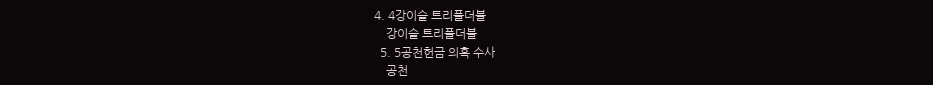4. 4강이슬 트리플더블
    강이슬 트리플더블
  5. 5공천헌금 의혹 수사
    공천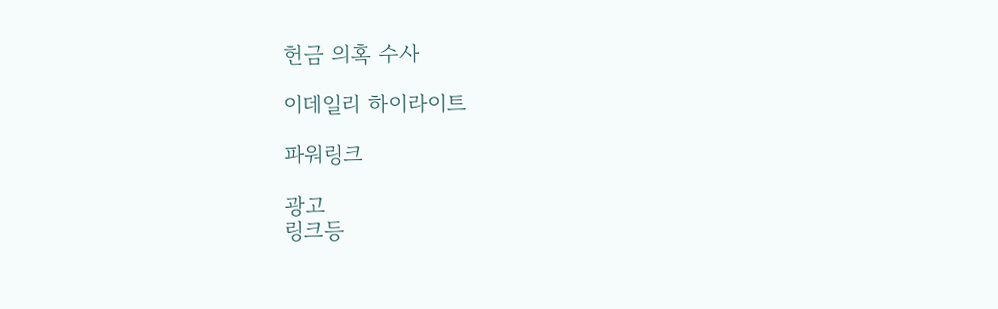헌금 의혹 수사

이데일리 하이라이트

파워링크

광고
링크등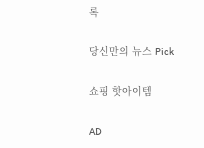록

당신만의 뉴스 Pick

쇼핑 핫아이템

AD